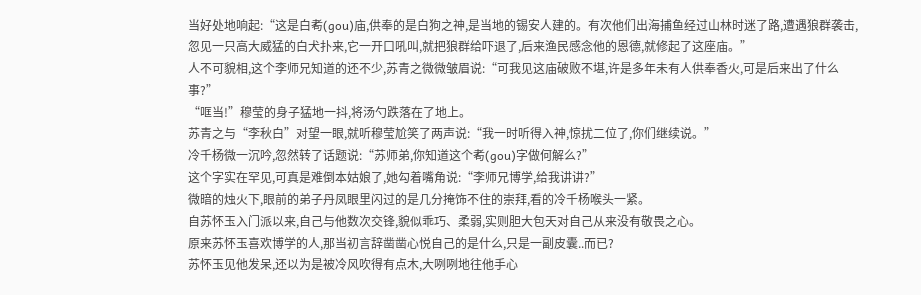当好处地响起:“这是白耇(gou)庙,供奉的是白狗之神,是当地的锡安人建的。有次他们出海捕鱼经过山林时迷了路,遭遇狼群袭击,忽见一只高大威猛的白犬扑来,它一开口吼叫,就把狼群给吓退了,后来渔民感念他的恩德,就修起了这座庙。”
人不可貌相,这个李师兄知道的还不少,苏青之微微皱眉说:“可我见这庙破败不堪,许是多年未有人供奉香火,可是后来出了什么事?”
“哐当!”穆莹的身子猛地一抖,将汤勺跌落在了地上。
苏青之与“李秋白”对望一眼,就听穆莹尬笑了两声说:“我一时听得入神,惊扰二位了,你们继续说。”
冷千杨微一沉吟,忽然转了话题说:“苏师弟,你知道这个耇(gou)字做何解么?”
这个字实在罕见,可真是难倒本姑娘了,她勾着嘴角说:“李师兄博学,给我讲讲?”
微暗的烛火下,眼前的弟子丹凤眼里闪过的是几分掩饰不住的崇拜,看的冷千杨喉头一紧。
自苏怀玉入门派以来,自己与他数次交锋,貌似乖巧、柔弱,实则胆大包天对自己从来没有敬畏之心。
原来苏怀玉喜欢博学的人,那当初言辞凿凿心悦自己的是什么,只是一副皮囊..而已?
苏怀玉见他发呆,还以为是被冷风吹得有点木,大咧咧地往他手心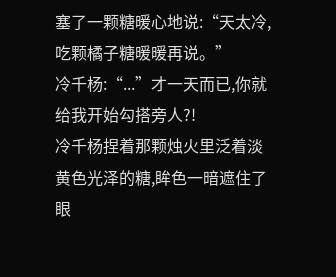塞了一颗糖暖心地说:“天太冷,吃颗橘子糖暖暖再说。”
冷千杨:“...”才一天而已,你就给我开始勾搭旁人?!
冷千杨捏着那颗烛火里泛着淡黄色光泽的糖,眸色一暗遮住了眼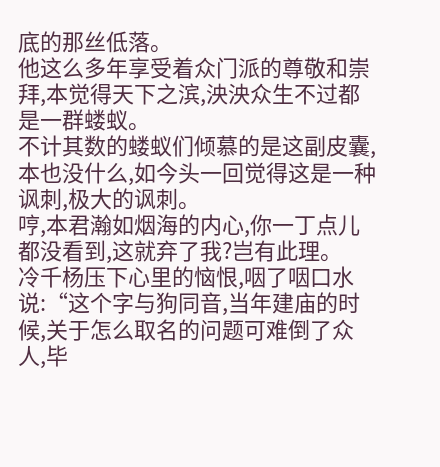底的那丝低落。
他这么多年享受着众门派的尊敬和崇拜,本觉得天下之滨,泱泱众生不过都是一群蝼蚁。
不计其数的蝼蚁们倾慕的是这副皮囊,本也没什么,如今头一回觉得这是一种讽刺,极大的讽刺。
哼,本君瀚如烟海的内心,你一丁点儿都没看到,这就弃了我?岂有此理。
冷千杨压下心里的恼恨,咽了咽口水说:“这个字与狗同音,当年建庙的时候,关于怎么取名的问题可难倒了众人,毕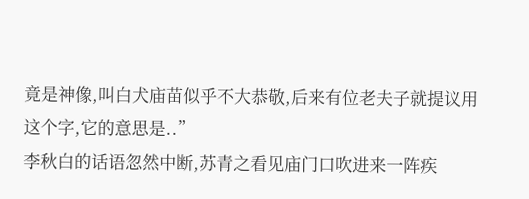竟是神像,叫白犬庙苗似乎不大恭敬,后来有位老夫子就提议用这个字,它的意思是..”
李秋白的话语忽然中断,苏青之看见庙门口吹进来一阵疾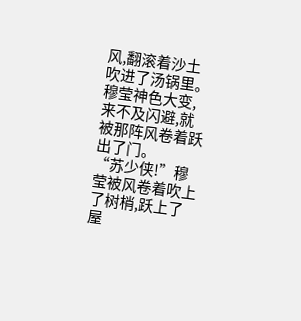风,翻滚着沙土吹进了汤锅里。
穆莹神色大变,来不及闪避,就被那阵风卷着跃出了门。
“苏少侠!”穆莹被风卷着吹上了树梢,跃上了屋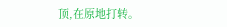顶,在原地打转。